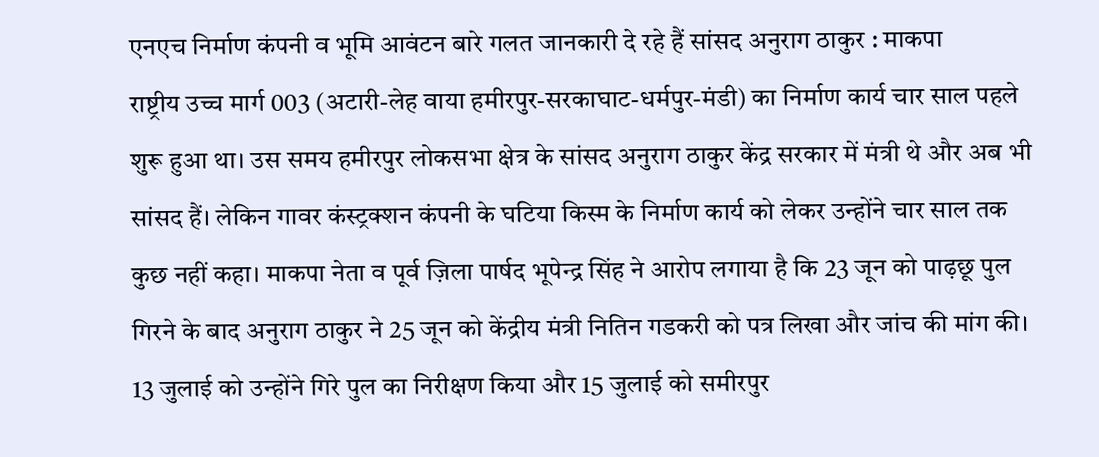एनएच निर्माण कंपनी व भूमि आवंटन बारे गलत जानकारी दे रहे हैं सांसद अनुराग ठाकुर : माकपा
राष्ट्रीय उच्च मार्ग 003 (अटारी-लेह वाया हमीरपुर-सरकाघाट-धर्मपुर-मंडी) का निर्माण कार्य चार साल पहले शुरू हुआ था। उस समय हमीरपुर लोकसभा क्षेत्र के सांसद अनुराग ठाकुर केंद्र सरकार में मंत्री थे और अब भी सांसद हैं। लेकिन गावर कंस्ट्रक्शन कंपनी के घटिया किस्म के निर्माण कार्य को लेकर उन्होंने चार साल तक कुछ नहीं कहा। माकपा नेता व पूर्व ज़िला पार्षद भूपेन्द्र सिंह ने आरोप लगाया है कि 23 जून को पाढ़छू पुल गिरने के बाद अनुराग ठाकुर ने 25 जून को केंद्रीय मंत्री नितिन गडकरी को पत्र लिखा और जांच की मांग की। 13 जुलाई को उन्होंने गिरे पुल का निरीक्षण किया और 15 जुलाई को समीरपुर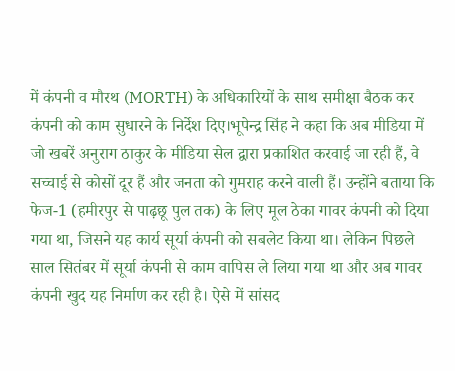में कंपनी व मौरथ (MORTH) के अधिकारियों के साथ समीक्षा बैठक कर कंपनी को काम सुधारने के निर्देश दिए।भूपेन्द्र सिंह ने कहा कि अब मीडिया में जो खबरें अनुराग ठाकुर के मीडिया सेल द्वारा प्रकाशित करवाई जा रही हैं, वे सच्चाई से कोसों दूर हैं और जनता को गुमराह करने वाली हैं। उन्होंने बताया कि फेज-1 (हमीरपुर से पाढ़छू पुल तक) के लिए मूल ठेका गावर कंपनी को दिया गया था, जिसने यह कार्य सूर्या कंपनी को सबलेट किया था। लेकिन पिछले साल सितंबर में सूर्या कंपनी से काम वापिस ले लिया गया था और अब गावर कंपनी खुद यह निर्माण कर रही है। ऐसे में सांसद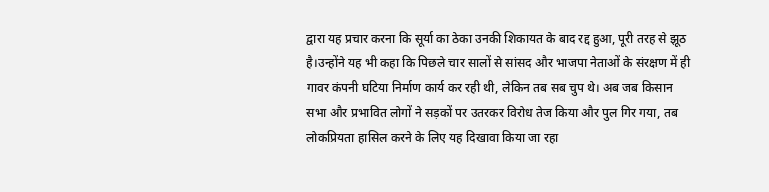द्वारा यह प्रचार करना कि सूर्या का ठेका उनकी शिकायत के बाद रद्द हुआ, पूरी तरह से झूठ है।उन्होंने यह भी कहा कि पिछले चार सालों से सांसद और भाजपा नेताओं के संरक्षण में ही गावर कंपनी घटिया निर्माण कार्य कर रही थी, लेकिन तब सब चुप थे। अब जब किसान सभा और प्रभावित लोगों ने सड़कों पर उतरकर विरोध तेज किया और पुल गिर गया, तब लोकप्रियता हासिल करने के लिए यह दिखावा किया जा रहा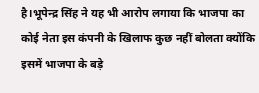है।भूपेन्द्र सिंह ने यह भी आरोप लगाया कि भाजपा का कोई नेता इस कंपनी के खिलाफ कुछ नहीं बोलता क्योंकि इसमें भाजपा के बड़े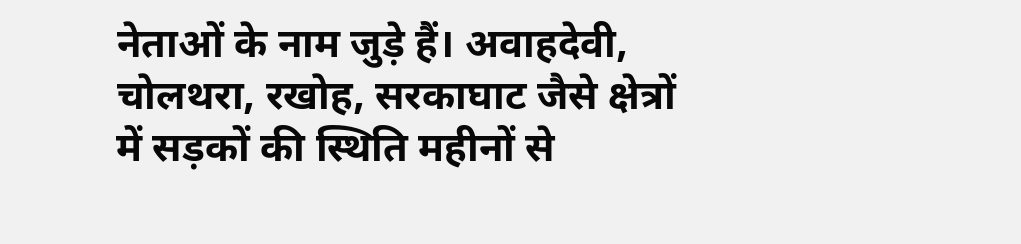नेताओं के नाम जुड़े हैं। अवाहदेवी, चोलथरा, रखोह, सरकाघाट जैसे क्षेत्रों में सड़कों की स्थिति महीनों से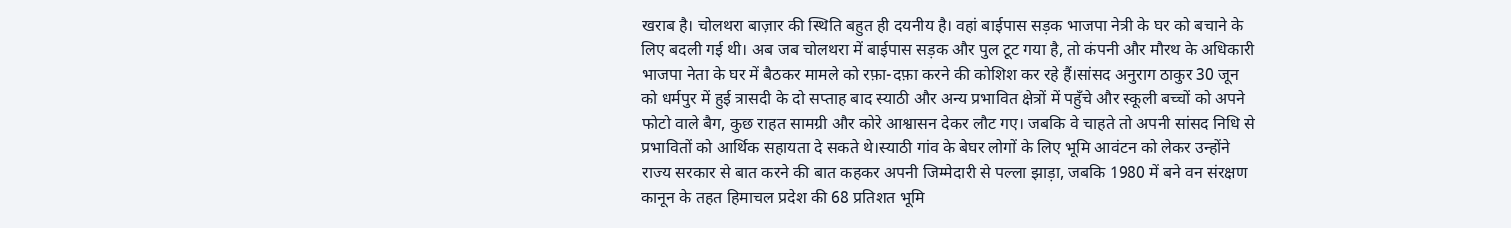खराब है। चोलथरा बाज़ार की स्थिति बहुत ही दयनीय है। वहां बाईपास सड़क भाजपा नेत्री के घर को बचाने के लिए बदली गई थी। अब जब चोलथरा में बाईपास सड़क और पुल टूट गया है, तो कंपनी और मौरथ के अधिकारी भाजपा नेता के घर में बैठकर मामले को रफ़ा-दफ़ा करने की कोशिश कर रहे हैं।सांसद अनुराग ठाकुर 30 जून को धर्मपुर में हुई त्रासदी के दो सप्ताह बाद स्याठी और अन्य प्रभावित क्षेत्रों में पहुँचे और स्कूली बच्चों को अपने फोटो वाले बैग, कुछ राहत सामग्री और कोरे आश्वासन देकर लौट गए। जबकि वे चाहते तो अपनी सांसद निधि से प्रभावितों को आर्थिक सहायता दे सकते थे।स्याठी गांव के बेघर लोगों के लिए भूमि आवंटन को लेकर उन्होंने राज्य सरकार से बात करने की बात कहकर अपनी जिम्मेदारी से पल्ला झाड़ा, जबकि 1980 में बने वन संरक्षण कानून के तहत हिमाचल प्रदेश की 68 प्रतिशत भूमि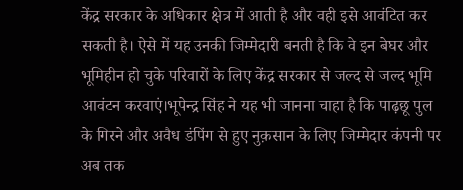केंद्र सरकार के अधिकार क्षेत्र में आती है और वही इसे आवंटित कर सकती है। ऐसे में यह उनकी जिम्मेदारी बनती है कि वे इन बेघर और भूमिहीन हो चुके परिवारों के लिए केंद्र सरकार से जल्द से जल्द भूमि आवंटन करवाएं।भूपेन्द्र सिंह ने यह भी जानना चाहा है कि पाढ़छू पुल के गिरने और अवैध डंपिंग से हुए नुक़सान के लिए जिम्मेदार कंपनी पर अब तक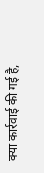क्या कार्रवाई की गई है,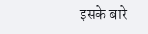इसके बारे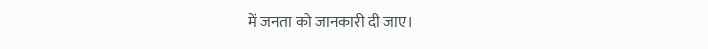में जनता को जानकारी दी जाए।